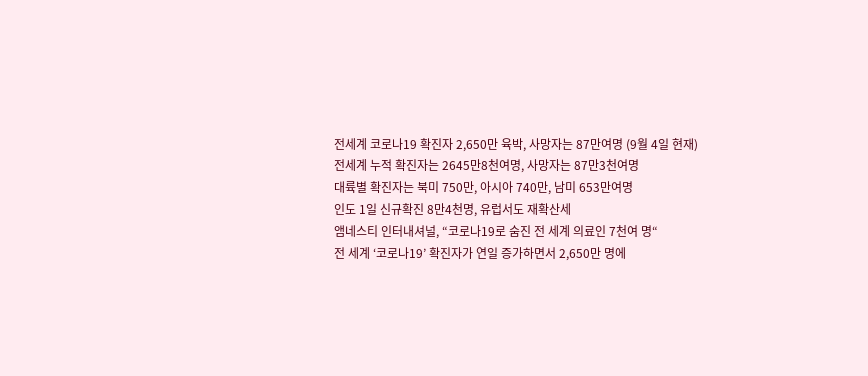전세계 코로나19 확진자 2,650만 육박, 사망자는 87만여명 (9월 4일 현재)
전세계 누적 확진자는 2645만8천여명, 사망자는 87만3천여명
대륙별 확진자는 북미 750만, 아시아 740만, 남미 653만여명
인도 1일 신규확진 8만4천명, 유럽서도 재확산세
앰네스티 인터내셔널, “코로나19로 숨진 전 세계 의료인 7천여 명“
전 세계 ‘코로나19’ 확진자가 연일 증가하면서 2,650만 명에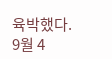육박했다.
9월 4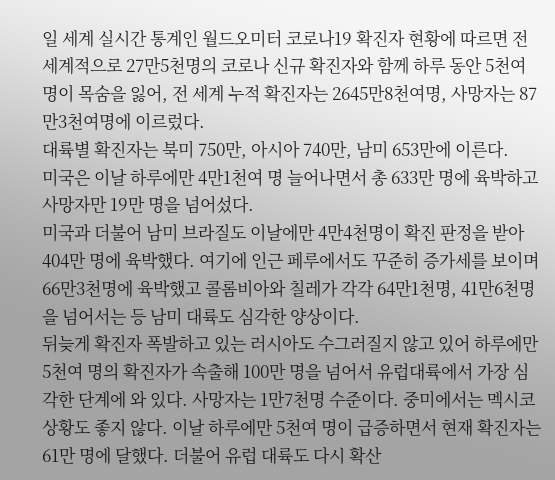일 세계 실시간 통계인 월드오미터 코로나19 확진자 현황에 따르면 전 세계적으로 27만5천명의 코로나 신규 확진자와 함께 하루 동안 5천여 명이 목숨을 잃어, 전 세계 누적 확진자는 2645만8천여명, 사망자는 87만3천여명에 이르렀다.
대륙별 확진자는 북미 750만, 아시아 740만, 남미 653만에 이른다.
미국은 이날 하루에만 4만1천여 명 늘어나면서 총 633만 명에 육박하고 사망자만 19만 명을 넘어섰다.
미국과 더불어 남미 브라질도 이날에만 4만4천명이 확진 판정을 받아 404만 명에 육박했다. 여기에 인근 페루에서도 꾸준히 증가세를 보이며 66만3천명에 육박했고 콜롬비아와 칠레가 각각 64만1천명, 41만6천명을 넘어서는 등 남미 대륙도 심각한 양상이다.
뒤늦게 확진자 폭발하고 있는 러시아도 수그러질지 않고 있어 하루에만 5천여 명의 확진자가 속출해 100만 명을 넘어서 유럽대륙에서 가장 심각한 단계에 와 있다. 사망자는 1만7천명 수준이다. 중미에서는 멕시코 상황도 좋지 않다. 이날 하루에만 5천여 명이 급증하면서 현재 확진자는 61만 명에 달했다. 더불어 유럽 대륙도 다시 확산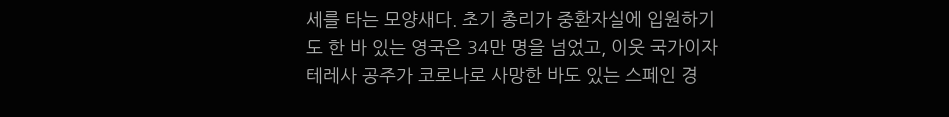세를 타는 모양새다. 초기 총리가 중환자실에 입원하기도 한 바 있는 영국은 34만 명을 넘었고, 이웃 국가이자 테레사 공주가 코로나로 사망한 바도 있는 스페인 경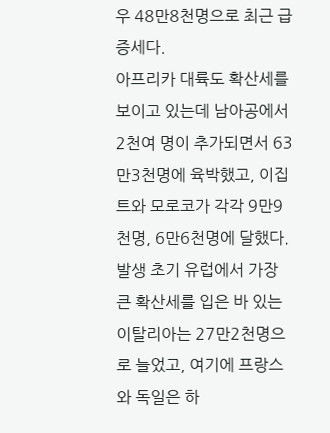우 48만8천명으로 최근 급증세다.
아프리카 대륙도 확산세를 보이고 있는데 남아공에서 2천여 명이 추가되면서 63만3천명에 육박했고, 이집트와 모로코가 각각 9만9천명, 6만6천명에 달했다.
발생 초기 유럽에서 가장 큰 확산세를 입은 바 있는 이탈리아는 27만2천명으로 늘었고, 여기에 프랑스와 독일은 하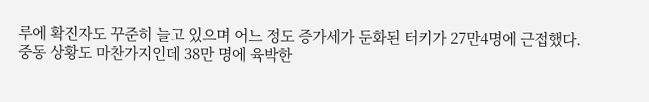루에 확진자도 꾸준히 늘고 있으며 어느 정도 증가세가 둔화된 터키가 27만4명에 근접했다.
중동 상황도 마찬가지인데 38만 명에 육박한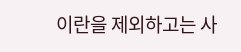이란을 제외하고는 사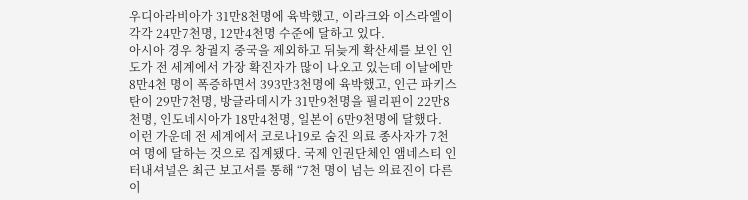우디아라비아가 31만8천명에 육박했고, 이라크와 이스라엘이 각각 24만7천명, 12만4천명 수준에 달하고 있다.
아시아 경우 창궐지 중국을 제외하고 뒤늦게 확산세를 보인 인도가 전 세계에서 가장 확진자가 많이 나오고 있는데 이날에만 8만4천 명이 폭증하면서 393만3천명에 육박했고, 인근 파키스탄이 29만7천명, 방글라데시가 31만9천명을 필리핀이 22만8천명, 인도네시아가 18만4천명, 일본이 6만9천명에 달했다.
이런 가운데 전 세계에서 코로나19로 숨진 의료 종사자가 7천여 명에 달하는 것으로 집계됐다. 국제 인권단체인 앰네스티 인터내셔널은 최근 보고서를 통해 “7천 명이 넘는 의료진이 다른 이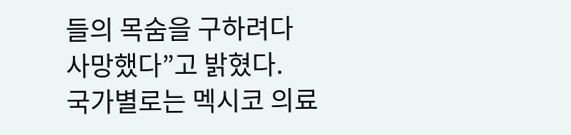들의 목숨을 구하려다 사망했다”고 밝혔다.
국가별로는 멕시코 의료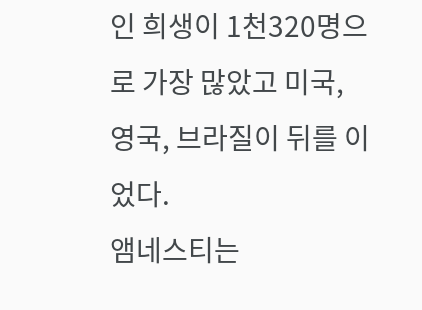인 희생이 1천320명으로 가장 많았고 미국, 영국, 브라질이 뒤를 이었다.
앰네스티는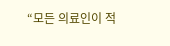“모든 의료인이 적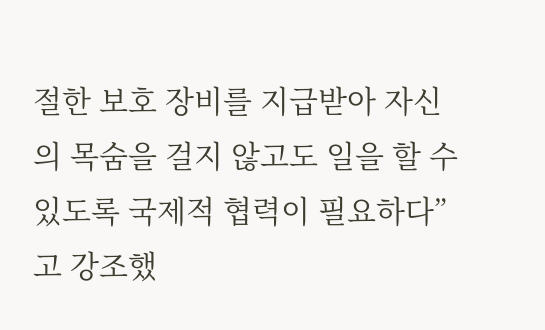절한 보호 장비를 지급받아 자신의 목숨을 걸지 않고도 일을 할 수 있도록 국제적 협력이 필요하다”고 강조했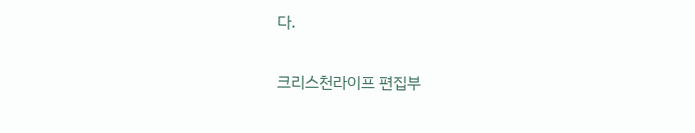다.

크리스천라이프 편집부